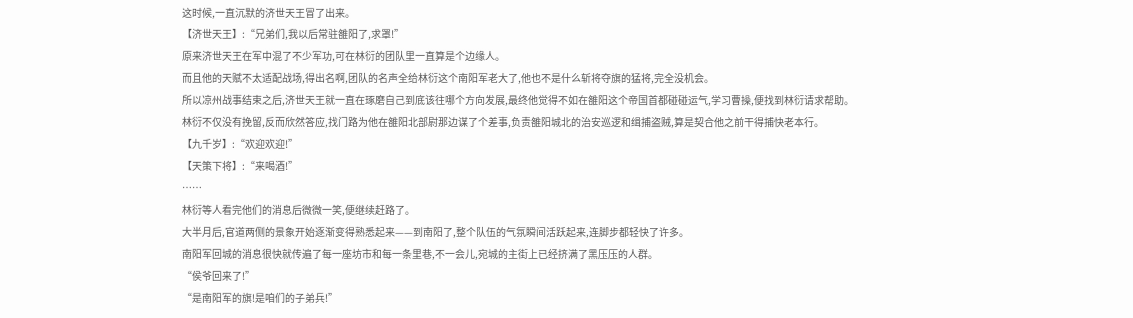这时候,一直沉默的济世天王冒了出来。
【济世天王】:“兄弟们,我以后常驻雒阳了,求罩!”
原来济世天王在军中混了不少军功,可在林衍的团队里一直算是个边缘人。
而且他的天赋不太适配战场,得出名啊,团队的名声全给林衍这个南阳军老大了,他也不是什么斩将夺旗的猛将,完全没机会。
所以凉州战事结束之后,济世天王就一直在琢磨自己到底该往哪个方向发展,最终他觉得不如在雒阳这个帝国首都碰碰运气,学习曹操,便找到林衍请求帮助。
林衍不仅没有挽留,反而欣然答应,找门路为他在雒阳北部尉那边谋了个差事,负责雒阳城北的治安巡逻和缉捕盗贼,算是契合他之前干得捕快老本行。
【九千岁】:“欢迎欢迎!”
【天策下将】:“来喝酒!”
……
林衍等人看完他们的消息后微微一笑,便继续赶路了。
大半月后,官道两侧的景象开始逐渐变得熟悉起来——到南阳了,整个队伍的气氛瞬间活跃起来,连脚步都轻快了许多。
南阳军回城的消息很快就传遍了每一座坊市和每一条里巷,不一会儿,宛城的主街上已经挤满了黑压压的人群。
“侯爷回来了!”
“是南阳军的旗!是咱们的子弟兵!”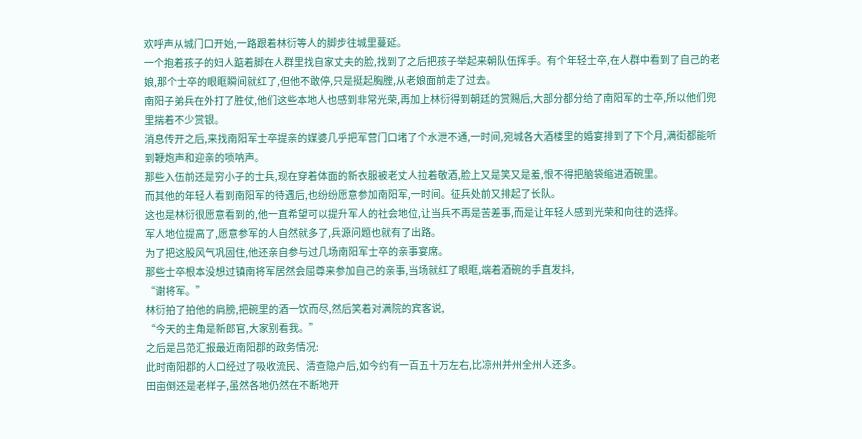欢呼声从城门口开始,一路跟着林衍等人的脚步往城里蔓延。
一个抱着孩子的妇人踮着脚在人群里找自家丈夫的脸,找到了之后把孩子举起来朝队伍挥手。有个年轻士卒,在人群中看到了自己的老娘,那个士卒的眼眶瞬间就红了,但他不敢停,只是挺起胸膛,从老娘面前走了过去。
南阳子弟兵在外打了胜仗,他们这些本地人也感到非常光荣,再加上林衍得到朝廷的赏赐后,大部分都分给了南阳军的士卒,所以他们兜里揣着不少赏银。
消息传开之后,来找南阳军士卒提亲的媒婆几乎把军营门口堵了个水泄不通,一时间,宛城各大酒楼里的婚宴排到了下个月,满街都能听到鞭炮声和迎亲的唢呐声。
那些入伍前还是穷小子的士兵,现在穿着体面的新衣服被老丈人拉着敬酒,脸上又是笑又是羞,恨不得把脑袋缩进酒碗里。
而其他的年轻人看到南阳军的待遇后,也纷纷愿意参加南阳军,一时间。征兵处前又排起了长队。
这也是林衍很愿意看到的,他一直希望可以提升军人的社会地位,让当兵不再是苦差事,而是让年轻人感到光荣和向往的选择。
军人地位提高了,愿意参军的人自然就多了,兵源问题也就有了出路。
为了把这股风气巩固住,他还亲自参与过几场南阳军士卒的亲事宴席。
那些士卒根本没想过镇南将军居然会屈尊来参加自己的亲事,当场就红了眼眶,端着酒碗的手直发抖,
“谢将军。”
林衍拍了拍他的肩膀,把碗里的酒一饮而尽,然后笑着对满院的宾客说,
“今天的主角是新郎官,大家别看我。”
之后是吕范汇报最近南阳郡的政务情况:
此时南阳郡的人口经过了吸收流民、清查隐户后,如今约有一百五十万左右,比凉州并州全州人还多。
田亩倒还是老样子,虽然各地仍然在不断地开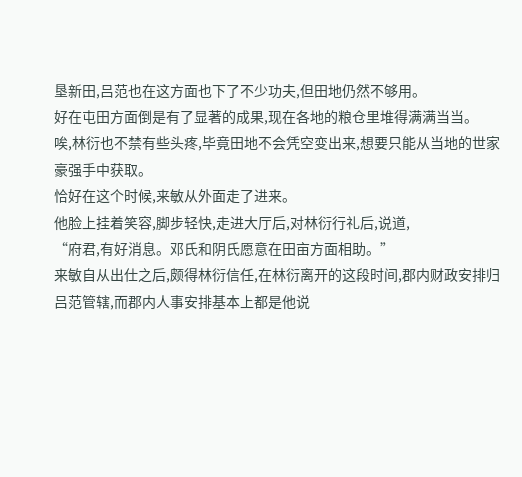垦新田,吕范也在这方面也下了不少功夫,但田地仍然不够用。
好在屯田方面倒是有了显著的成果,现在各地的粮仓里堆得满满当当。
唉,林衍也不禁有些头疼,毕竟田地不会凭空变出来,想要只能从当地的世家豪强手中获取。
恰好在这个时候,来敏从外面走了进来。
他脸上挂着笑容,脚步轻快,走进大厅后,对林衍行礼后,说道,
“府君,有好消息。邓氏和阴氏愿意在田亩方面相助。”
来敏自从出仕之后,颇得林衍信任,在林衍离开的这段时间,郡内财政安排归吕范管辖,而郡内人事安排基本上都是他说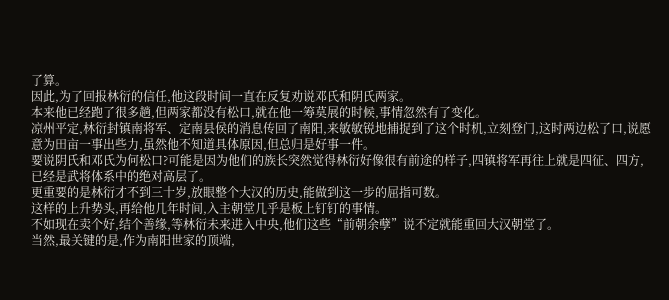了算。
因此,为了回报林衍的信任,他这段时间一直在反复劝说邓氏和阴氏两家。
本来他已经跑了很多趟,但两家都没有松口,就在他一筹莫展的时候,事情忽然有了变化。
凉州平定,林衍封镇南将军、定南县侯的消息传回了南阳,来敏敏锐地捕捉到了这个时机,立刻登门,这时两边松了口,说愿意为田亩一事出些力,虽然他不知道具体原因,但总归是好事一件。
要说阴氏和邓氏为何松口?可能是因为他们的族长突然觉得林衍好像很有前途的样子,四镇将军再往上就是四征、四方,已经是武将体系中的绝对高层了。
更重要的是林衍才不到三十岁,放眼整个大汉的历史,能做到这一步的屈指可数。
这样的上升势头,再给他几年时间,入主朝堂几乎是板上钉钉的事情。
不如现在卖个好,结个善缘,等林衍未来进入中央,他们这些“前朝余孽”说不定就能重回大汉朝堂了。
当然,最关键的是,作为南阳世家的顶端,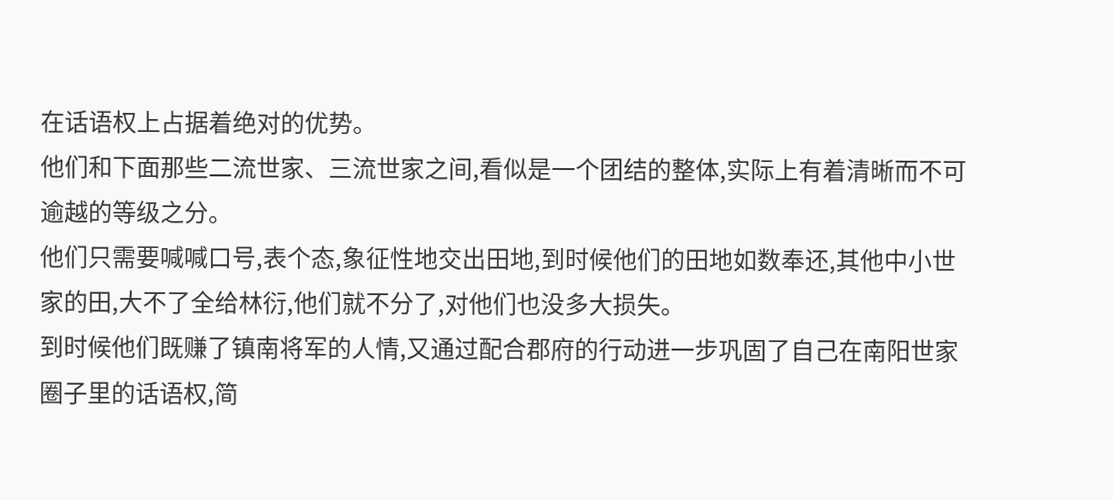在话语权上占据着绝对的优势。
他们和下面那些二流世家、三流世家之间,看似是一个团结的整体,实际上有着清晰而不可逾越的等级之分。
他们只需要喊喊口号,表个态,象征性地交出田地,到时候他们的田地如数奉还,其他中小世家的田,大不了全给林衍,他们就不分了,对他们也没多大损失。
到时候他们既赚了镇南将军的人情,又通过配合郡府的行动进一步巩固了自己在南阳世家圈子里的话语权,简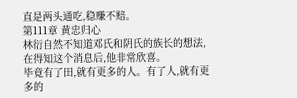直是两头通吃,稳赚不赔。
第111章 黄忠归心
林衍自然不知道邓氏和阴氏的族长的想法,在得知这个消息后,他非常欣喜。
毕竟有了田,就有更多的人。有了人,就有更多的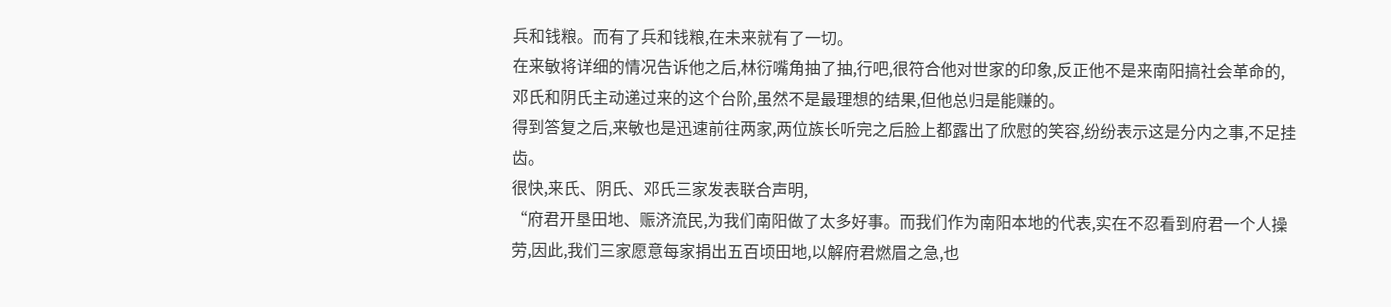兵和钱粮。而有了兵和钱粮,在未来就有了一切。
在来敏将详细的情况告诉他之后,林衍嘴角抽了抽,行吧,很符合他对世家的印象,反正他不是来南阳搞社会革命的,邓氏和阴氏主动递过来的这个台阶,虽然不是最理想的结果,但他总归是能赚的。
得到答复之后,来敏也是迅速前往两家,两位族长听完之后脸上都露出了欣慰的笑容,纷纷表示这是分内之事,不足挂齿。
很快,来氏、阴氏、邓氏三家发表联合声明,
“府君开垦田地、赈济流民,为我们南阳做了太多好事。而我们作为南阳本地的代表,实在不忍看到府君一个人操劳,因此,我们三家愿意每家捐出五百顷田地,以解府君燃眉之急,也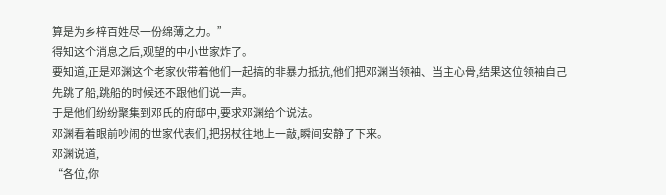算是为乡梓百姓尽一份绵薄之力。”
得知这个消息之后,观望的中小世家炸了。
要知道,正是邓渊这个老家伙带着他们一起搞的非暴力抵抗,他们把邓渊当领袖、当主心骨,结果这位领袖自己先跳了船,跳船的时候还不跟他们说一声。
于是他们纷纷聚集到邓氏的府邸中,要求邓渊给个说法。
邓渊看着眼前吵闹的世家代表们,把拐杖往地上一敲,瞬间安静了下来。
邓渊说道,
“各位,你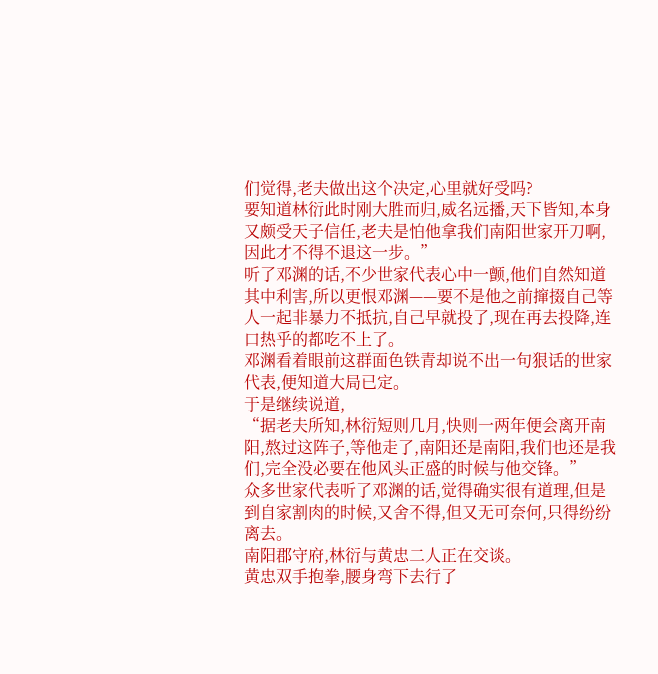们觉得,老夫做出这个决定,心里就好受吗?
要知道林衍此时刚大胜而归,威名远播,天下皆知,本身又颇受天子信任,老夫是怕他拿我们南阳世家开刀啊,因此才不得不退这一步。”
听了邓渊的话,不少世家代表心中一颤,他们自然知道其中利害,所以更恨邓渊——要不是他之前撺掇自己等人一起非暴力不抵抗,自己早就投了,现在再去投降,连口热乎的都吃不上了。
邓渊看着眼前这群面色铁青却说不出一句狠话的世家代表,便知道大局已定。
于是继续说道,
“据老夫所知,林衍短则几月,快则一两年便会离开南阳,熬过这阵子,等他走了,南阳还是南阳,我们也还是我们,完全没必要在他风头正盛的时候与他交锋。”
众多世家代表听了邓渊的话,觉得确实很有道理,但是到自家割肉的时候,又舍不得,但又无可奈何,只得纷纷离去。
南阳郡守府,林衍与黄忠二人正在交谈。
黄忠双手抱拳,腰身弯下去行了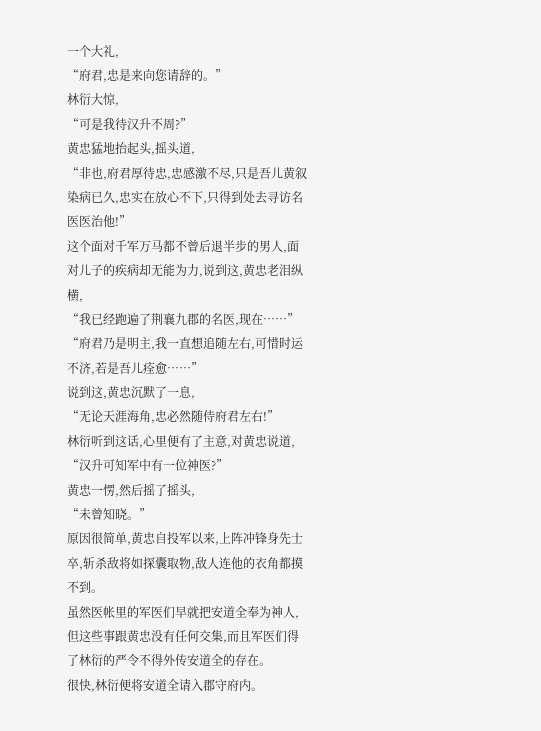一个大礼,
“府君,忠是来向您请辞的。”
林衍大惊,
“可是我待汉升不周?”
黄忠猛地抬起头,摇头道,
“非也,府君厚待忠,忠感激不尽,只是吾儿黄叙染病已久,忠实在放心不下,只得到处去寻访名医医治他!”
这个面对千军万马都不曾后退半步的男人,面对儿子的疾病却无能为力,说到这,黄忠老泪纵横,
“我已经跑遍了荆襄九郡的名医,现在……”
“府君乃是明主,我一直想追随左右,可惜时运不济,若是吾儿痊愈……”
说到这,黄忠沉默了一息,
“无论天涯海角,忠必然随侍府君左右!”
林衍听到这话,心里便有了主意,对黄忠说道,
“汉升可知军中有一位神医?”
黄忠一愣,然后摇了摇头,
“未曾知晓。”
原因很简单,黄忠自投军以来,上阵冲锋身先士卒,斩杀敌将如探囊取物,敌人连他的衣角都摸不到。
虽然医帐里的军医们早就把安道全奉为神人,但这些事跟黄忠没有任何交集,而且军医们得了林衍的严令不得外传安道全的存在。
很快,林衍便将安道全请入郡守府内。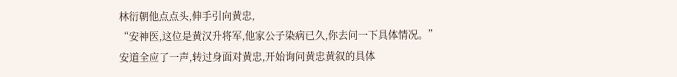林衍朝他点点头,伸手引向黄忠,
“安神医,这位是黄汉升将军,他家公子染病已久,你去问一下具体情况。”
安道全应了一声,转过身面对黄忠,开始询问黄忠黄叙的具体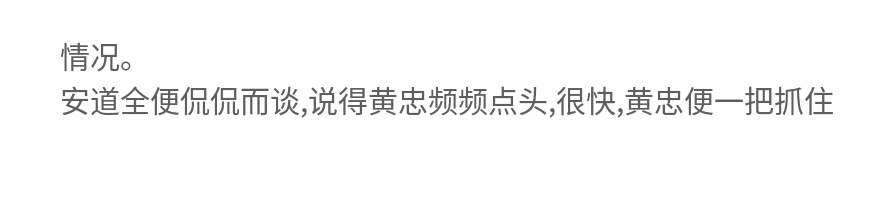情况。
安道全便侃侃而谈,说得黄忠频频点头,很快,黄忠便一把抓住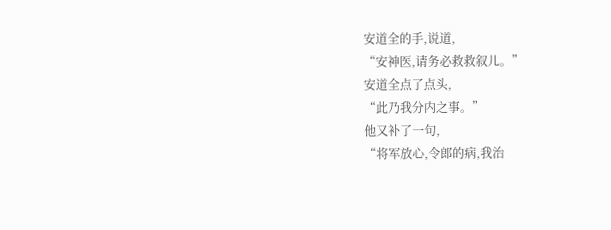安道全的手,说道,
“安神医,请务必救救叙儿。”
安道全点了点头,
“此乃我分内之事。”
他又补了一句,
“将军放心,令郎的病,我治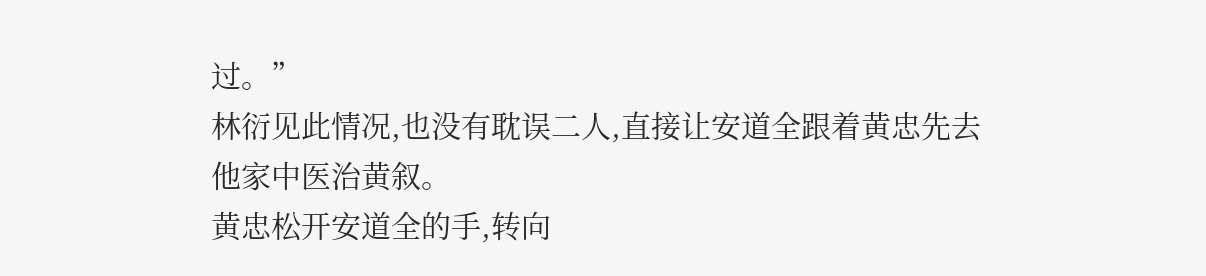过。”
林衍见此情况,也没有耽误二人,直接让安道全跟着黄忠先去他家中医治黄叙。
黄忠松开安道全的手,转向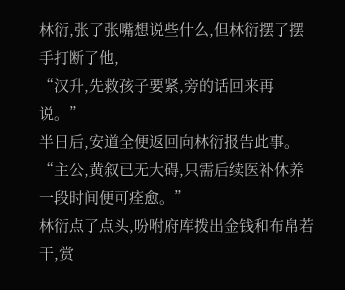林衍,张了张嘴想说些什么,但林衍摆了摆手打断了他,
“汉升,先救孩子要紧,旁的话回来再说。”
半日后,安道全便返回向林衍报告此事。
“主公,黄叙已无大碍,只需后续医补休养一段时间便可痊愈。”
林衍点了点头,吩咐府库拨出金钱和布帛若干,赏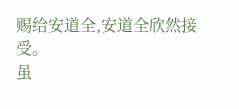赐给安道全,安道全欣然接受。
虽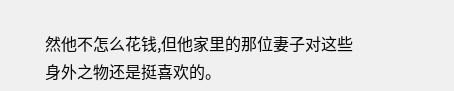然他不怎么花钱,但他家里的那位妻子对这些身外之物还是挺喜欢的。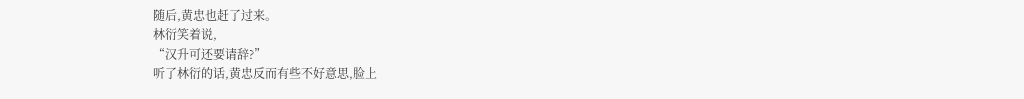随后,黄忠也赶了过来。
林衍笑着说,
“汉升可还要请辞?”
听了林衍的话,黄忠反而有些不好意思,脸上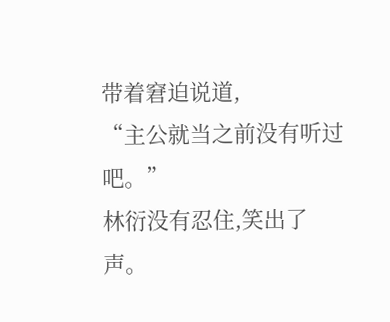带着窘迫说道,
“主公就当之前没有听过吧。”
林衍没有忍住,笑出了声。